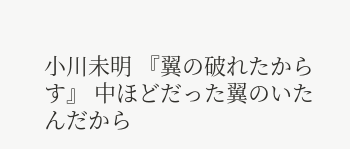小川未明 『翼の破れたからす』 中ほどだった翼のいたんだから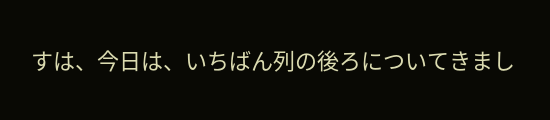すは、今日は、いちばん列の後ろについてきまし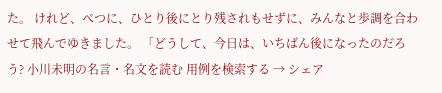た。 けれど、べつに、ひとり後にとり残されもせずに、みんなと歩調を合わせて飛んでゆきました。 「どうして、今日は、いちばん後になったのだろう? 小川未明の名言・名文を読む 用例を検索する → シェア